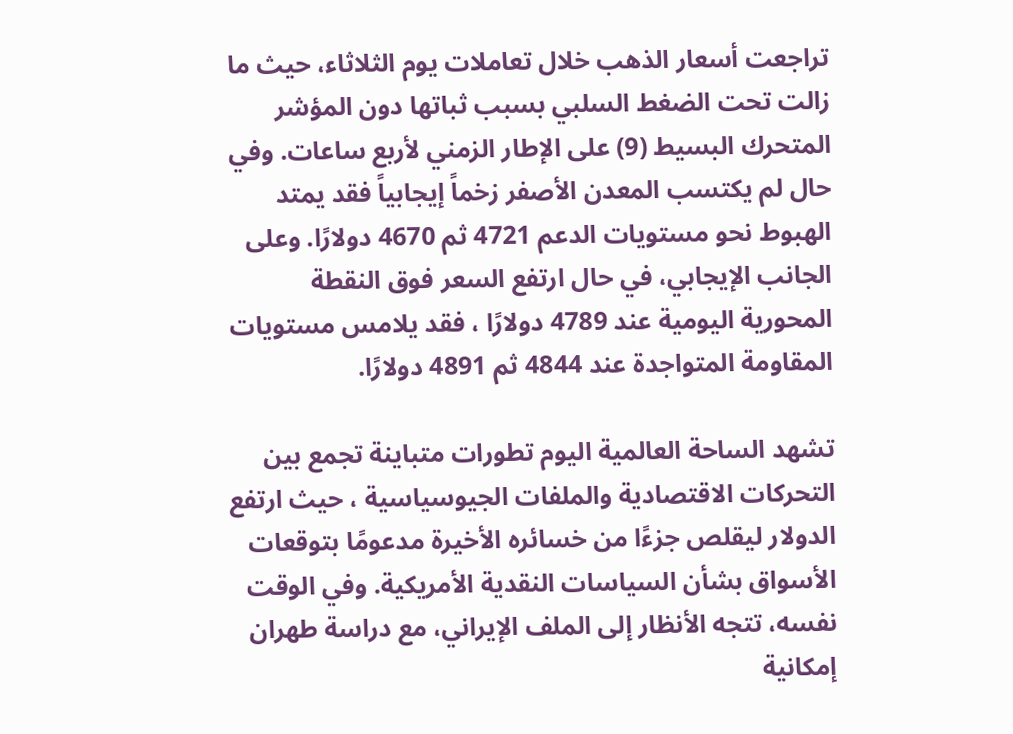تراجعت أسعار الذهب خلال تعاملات يوم الثلاثاء، حيث ما زالت تحت الضغط السلبي بسبب ثباتها دون المؤشر المتحرك البسيط (9) على الإطار الزمني لأربع ساعات. وفي حال لم يكتسب المعدن الأصفر زخماً إيجابياً فقد يمتد الهبوط نحو مستويات الدعم 4721 ثم 4670 دولارًا. وعلى الجانب الإيجابي، في حال ارتفع السعر فوق النقطة المحورية اليومية عند 4789 دولارًا ، فقد يلامس مستويات المقاومة المتواجدة عند 4844 ثم 4891 دولارًا.

تشهد الساحة العالمية اليوم تطورات متباينة تجمع بين التحركات الاقتصادية والملفات الجيوسياسية ، حيث ارتفع الدولار ليقلص جزءًا من خسائره الأخيرة مدعومًا بتوقعات الأسواق بشأن السياسات النقدية الأمريكية. وفي الوقت نفسه، تتجه الأنظار إلى الملف الإيراني، مع دراسة طهران إمكانية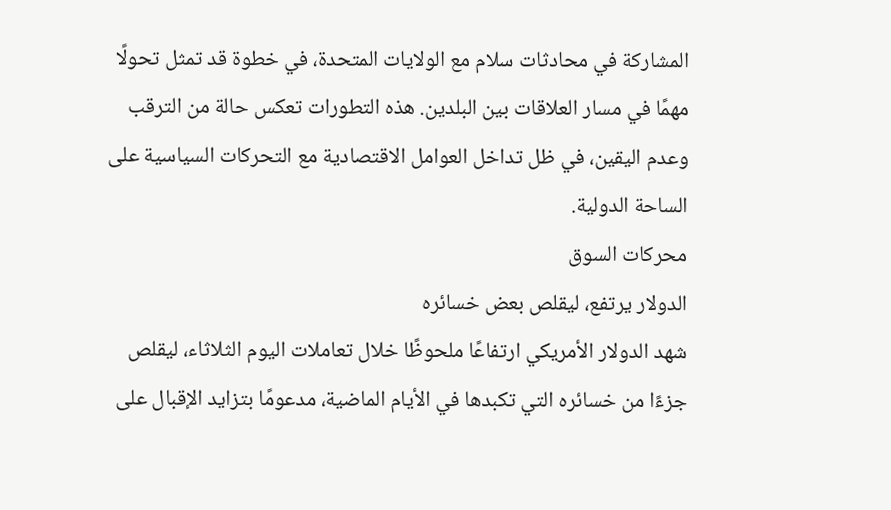المشاركة في محادثات سلام مع الولايات المتحدة، في خطوة قد تمثل تحولًا مهمًا في مسار العلاقات بين البلدين. هذه التطورات تعكس حالة من الترقب وعدم اليقين، في ظل تداخل العوامل الاقتصادية مع التحركات السياسية على الساحة الدولية.
محركات السوق
الدولار يرتفع، ليقلص بعض خسائره
شهد الدولار الأمريكي ارتفاعًا ملحوظًا خلال تعاملات اليوم الثلاثاء، ليقلص جزءًا من خسائره التي تكبدها في الأيام الماضية، مدعومًا بتزايد الإقبال على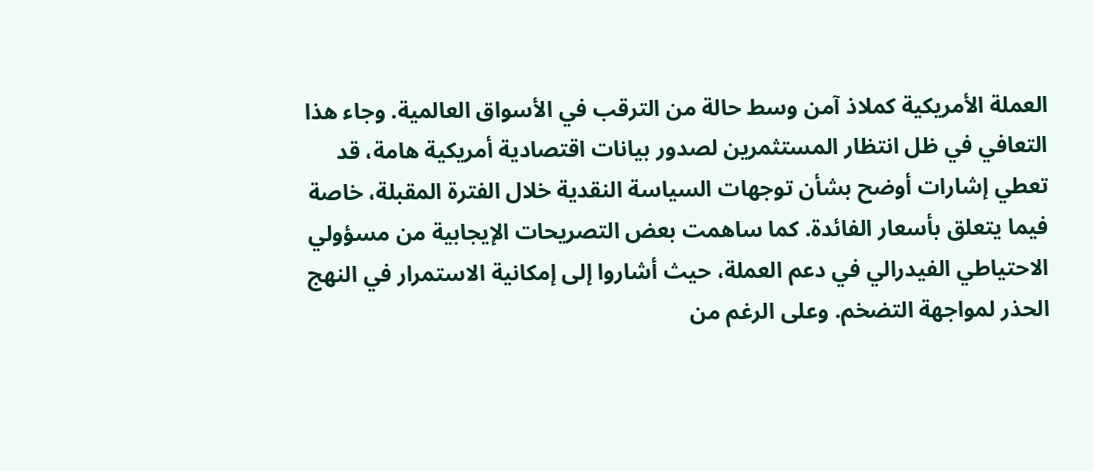العملة الأمريكية كملاذ آمن وسط حالة من الترقب في الأسواق العالمية. وجاء هذا التعافي في ظل انتظار المستثمرين لصدور بيانات اقتصادية أمريكية هامة، قد تعطي إشارات أوضح بشأن توجهات السياسة النقدية خلال الفترة المقبلة، خاصة فيما يتعلق بأسعار الفائدة. كما ساهمت بعض التصريحات الإيجابية من مسؤولي الاحتياطي الفيدرالي في دعم العملة، حيث أشاروا إلى إمكانية الاستمرار في النهج الحذر لمواجهة التضخم. وعلى الرغم من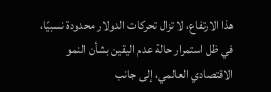هذا الارتفاع، لا تزال تحركات الدولار محدودة نسبيًا، في ظل استمرار حالة عدم اليقين بشأن النمو الاقتصادي العالمي، إلى جانب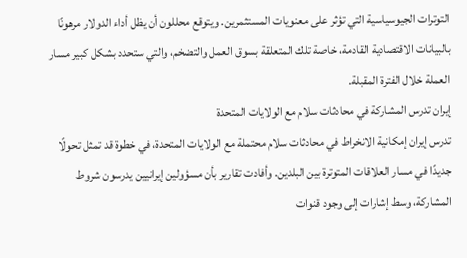التوترات الجيوسياسية التي تؤثر على معنويات المستثمرين. ويتوقع محللون أن يظل أداء الدولار مرهونًا بالبيانات الاقتصادية القادمة، خاصة تلك المتعلقة بسوق العمل والتضخم، والتي ستحدد بشكل كبير مسار العملة خلال الفترة المقبلة.
إيران تدرس المشاركة في محادثات سلام مع الولايات المتحدة
تدرس إيران إمكانية الانخراط في محادثات سلام محتملة مع الولايات المتحدة، في خطوة قد تمثل تحولًا جديدًا في مسار العلاقات المتوترة بين البلدين. وأفادت تقارير بأن مسؤولين إيرانيين يدرسون شروط المشاركة، وسط إشارات إلى وجود قنوات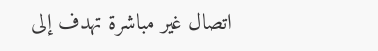اتصال غير مباشرة تهدف إلى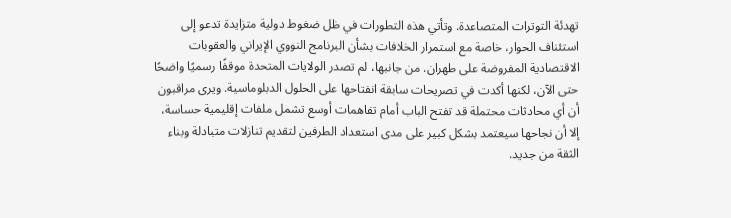تهدئة التوترات المتصاعدة. وتأتي هذه التطورات في ظل ضغوط دولية متزايدة تدعو إلى استئناف الحوار، خاصة مع استمرار الخلافات بشأن البرنامج النووي الإيراني والعقوبات الاقتصادية المفروضة على طهران. من جانبها، لم تصدر الولايات المتحدة موقفًا رسميًا واضحًا حتى الآن، لكنها أكدت في تصريحات سابقة انفتاحها على الحلول الدبلوماسية. ويرى مراقبون أن أي محادثات محتملة قد تفتح الباب أمام تفاهمات أوسع تشمل ملفات إقليمية حساسة، إلا أن نجاحها سيعتمد بشكل كبير على مدى استعداد الطرفين لتقديم تنازلات متبادلة وبناء الثقة من جديد.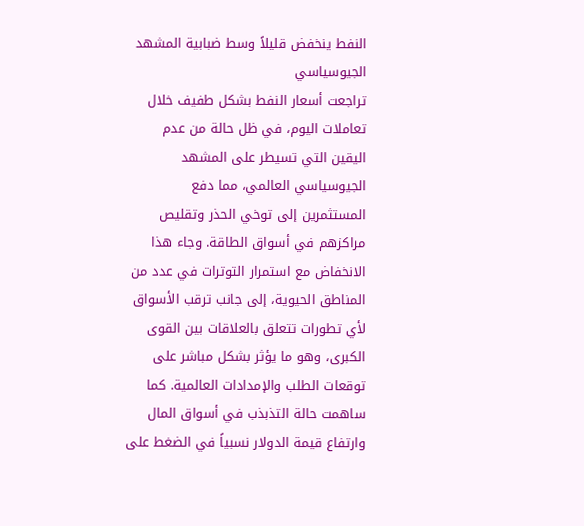النفط ينخفض قليلاً وسط ضبابية المشهد الجيوسياسي
تراجعت أسعار النفط بشكل طفيف خلال تعاملات اليوم، في ظل حالة من عدم اليقين التي تسيطر على المشهد الجيوسياسي العالمي، مما دفع المستثمرين إلى توخي الحذر وتقليص مراكزهم في أسواق الطاقة. وجاء هذا الانخفاض مع استمرار التوترات في عدد من المناطق الحيوية، إلى جانب ترقب الأسواق لأي تطورات تتعلق بالعلاقات بين القوى الكبرى، وهو ما يؤثر بشكل مباشر على توقعات الطلب والإمدادات العالمية. كما ساهمت حالة التذبذب في أسواق المال وارتفاع قيمة الدولار نسبياً في الضغط على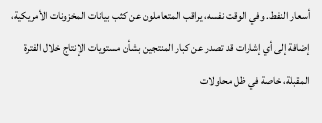أسعار النفط. وفي الوقت نفسه، يراقب المتعاملون عن كثب بيانات المخزونات الأمريكية، إضافة إلى أي إشارات قد تصدر عن كبار المنتجين بشأن مستويات الإنتاج خلال الفترة المقبلة، خاصة في ظل محاولات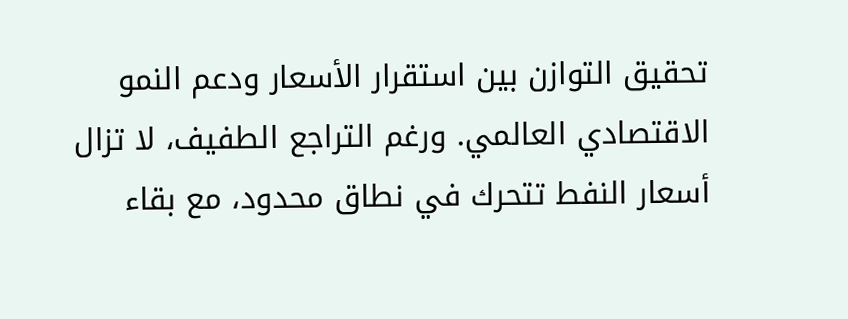تحقيق التوازن بين استقرار الأسعار ودعم النمو الاقتصادي العالمي. ورغم التراجع الطفيف، لا تزال أسعار النفط تتحرك في نطاق محدود، مع بقاء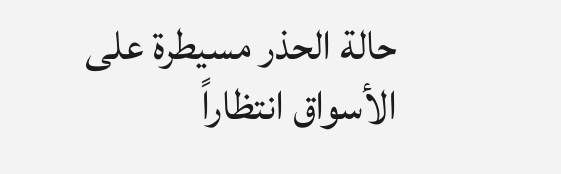حالة الحذر مسيطرة على الأسواق انتظاراً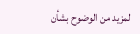لمزيد من الوضوح بشأن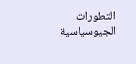التطورات الجيوسياسية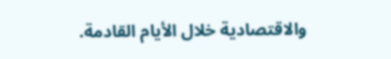والاقتصادية خلال الأيام القادمة.